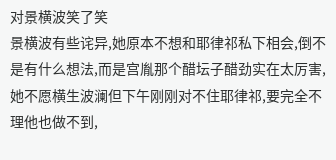对景横波笑了笑
景横波有些诧异,她原本不想和耶律祁私下相会,倒不是有什么想法,而是宫胤那个醋坛子醋劲实在太厉害,她不愿横生波澜但下午刚刚对不住耶律祁,要完全不理他也做不到,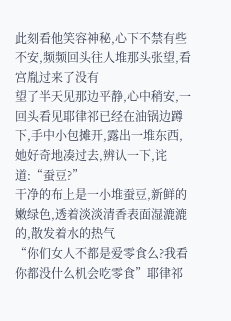此刻看他笑容神秘,心下不禁有些不安,频频回头往人堆那头张望,看宫胤过来了没有
望了半天见那边平静,心中稍安,一回头看见耶律祁已经在油锅边蹲下,手中小包摊开,露出一堆东西,她好奇地凑过去,辨认一下,诧道:“蚕豆?”
干净的布上是一小堆蚕豆,新鲜的嫩绿色,透着淡淡清香表面湿漉漉的,散发着水的热气
“你们女人不都是爱零食么?我看你都没什么机会吃零食”耶律祁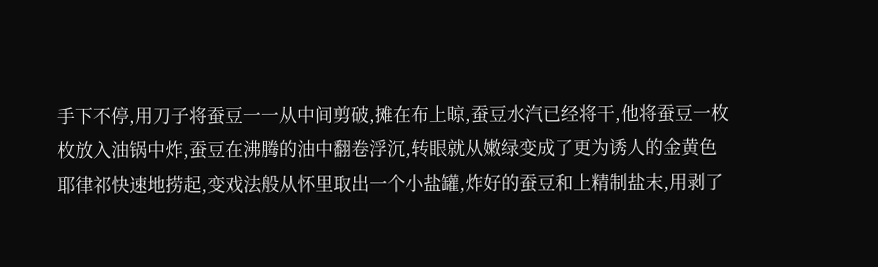手下不停,用刀子将蚕豆一一从中间剪破,摊在布上晾,蚕豆水汽已经将干,他将蚕豆一枚枚放入油锅中炸,蚕豆在沸腾的油中翻卷浮沉,转眼就从嫩绿变成了更为诱人的金黄色
耶律祁快速地捞起,变戏法般从怀里取出一个小盐罐,炸好的蚕豆和上精制盐末,用剥了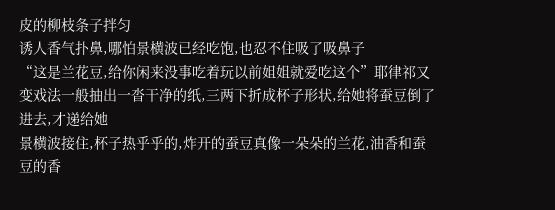皮的柳枝条子拌匀
诱人香气扑鼻,哪怕景横波已经吃饱,也忍不住吸了吸鼻子
“这是兰花豆,给你闲来没事吃着玩以前姐姐就爱吃这个”耶律祁又变戏法一般抽出一沓干净的纸,三两下折成杯子形状,给她将蚕豆倒了进去,才递给她
景横波接住,杯子热乎乎的,炸开的蚕豆真像一朵朵的兰花,油香和蚕豆的香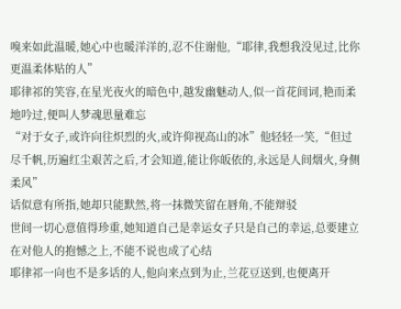嗅来如此温暖,她心中也暖洋洋的,忍不住谢他,“耶律,我想我没见过,比你更温柔体贴的人”
耶律祁的笑容,在星光夜火的暗色中,越发幽魅动人,似一首花间词,艳而柔地吟过,便叫人梦魂思量难忘
“对于女子,或许向往炽烈的火,或许仰视高山的冰”他轻轻一笑,“但过尽千帆,历遍红尘艰苦之后,才会知道,能让你皈依的,永远是人间烟火,身侧柔风”
话似意有所指,她却只能默然,将一抹微笑留在唇角,不能辩驳
世间一切心意值得珍重,她知道自己是幸运女子只是自己的幸运,总要建立在对他人的抱憾之上,不能不说也成了心结
耶律祁一向也不是多话的人,他向来点到为止,兰花豆送到,也便离开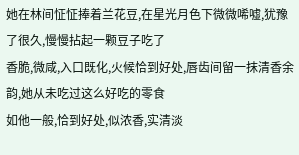她在林间怔怔捧着兰花豆,在星光月色下微微唏嘘,犹豫了很久,慢慢拈起一颗豆子吃了
香脆,微咸,入口既化,火候恰到好处,唇齿间留一抹清香余韵,她从未吃过这么好吃的零食
如他一般,恰到好处,似浓香,实清淡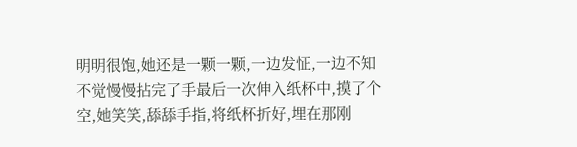明明很饱,她还是一颗一颗,一边发怔,一边不知不觉慢慢拈完了手最后一次伸入纸杯中,摸了个空,她笑笑,舔舔手指,将纸杯折好,埋在那刚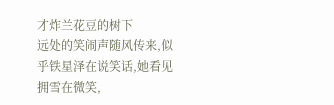才炸兰花豆的树下
远处的笑闹声随风传来,似乎铁星泽在说笑话,她看见拥雪在微笑,